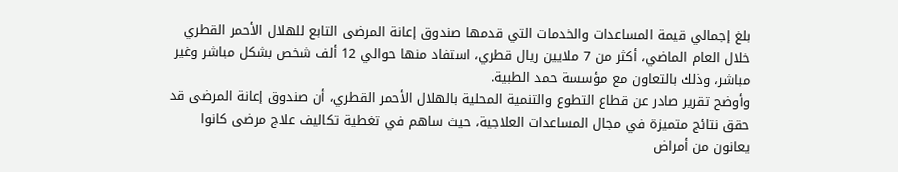بلغ إجمالي قيمة المساعدات والخدمات التي قدمها صندوق إعانة المرضى التابع للهلال الأحمر القطري خلال العام الماضي، أكثر من 7 ملايين ريال قطري، استفاد منها حوالي 12 ألف شخص بشكل مباشر وغير مباشر، وذلك بالتعاون مع مؤسسة حمد الطبية.
وأوضح تقرير صادر عن قطاع التطوع والتنمية المحلية بالهلال الأحمر القطري، أن صندوق إعانة المرضى قد حقق نتائج متميزة في مجال المساعدات العلاجية، حيث ساهم في تغطية تكاليف علاج مرضى كانوا يعانون من أمراض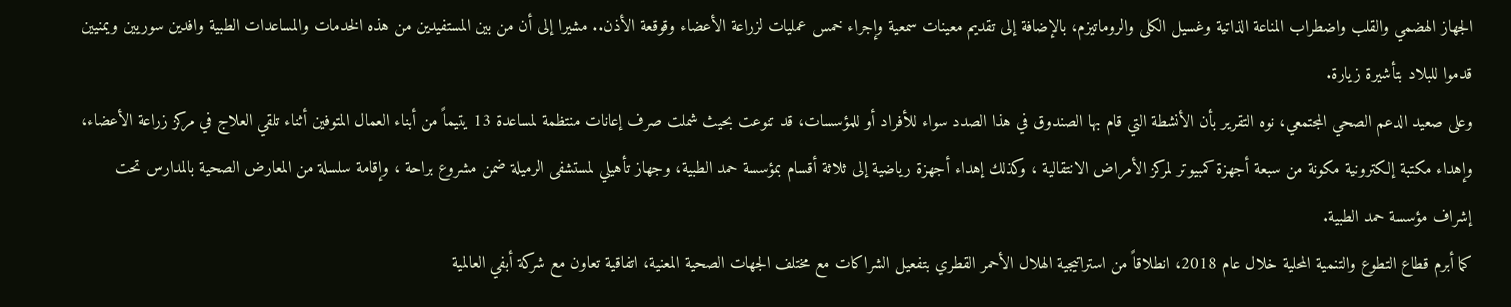الجهاز الهضمي والقلب واضطراب المناعة الذاتية وغسيل الكلى والروماتيزم، بالإضافة إلى تقديم معينات سمعية وإجراء خمس عمليات لزراعة الأعضاء وقوقعة الأذن.. مشيرا إلى أن من بين المستفيدين من هذه الخدمات والمساعدات الطبية وافدين سوريين ويمنيين قدموا للبلاد بتأشيرة زيارة.
وعلى صعيد الدعم الصحي المجتمعي، نوه التقرير بأن الأنشطة التي قام بها الصندوق في هذا الصدد سواء للأفراد أو للمؤسسات، قد تنوعت بحيث شملت صرف إعانات منتظمة لمساعدة 13 يتيماً من أبناء العمال المتوفين أثناء تلقي العلاج في مركز زراعة الأعضاء، وإهداء مكتبة إلكترونية مكونة من سبعة أجهزة كمبيوتر لمركز الأمراض الانتقالية ، وكذلك إهداء أجهزة رياضية إلى ثلاثة أقسام بمؤسسة حمد الطبية، وجهاز تأهيلي لمستشفى الرميلة ضمن مشروع براحة ، وإقامة سلسلة من المعارض الصحية بالمدارس تحت إشراف مؤسسة حمد الطبية.
كما أبرم قطاع التطوع والتنمية المحلية خلال عام 2018، انطلاقاً من استراتيجية الهلال الأحمر القطري بتفعيل الشراكات مع مختلف الجهات الصحية المعنية، اتفاقية تعاون مع شركة أبفي العالمية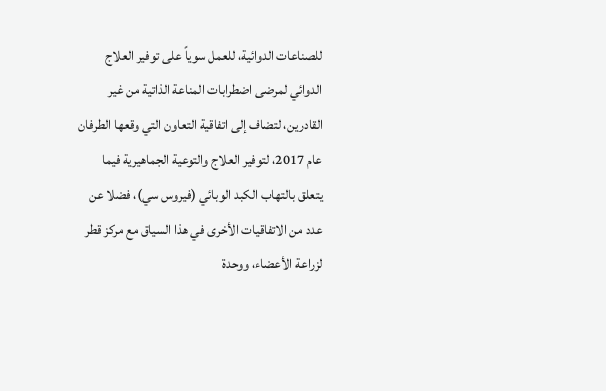للصناعات الدوائية، للعمل سوياً على توفير العلاج الدوائي لمرضى اضطرابات المناعة الذاتية من غير القادرين، لتضاف إلى اتفاقية التعاون التي وقعها الطرفان عام 2017، لتوفير العلاج والتوعية الجماهيرية فيما يتعلق بالتهاب الكبد الوبائي (فيروس سي)، فضلا عن عدد من الاتفاقيات الأخرى في هذا السياق مع مركز قطر لزراعة الأعضاء، ووحدة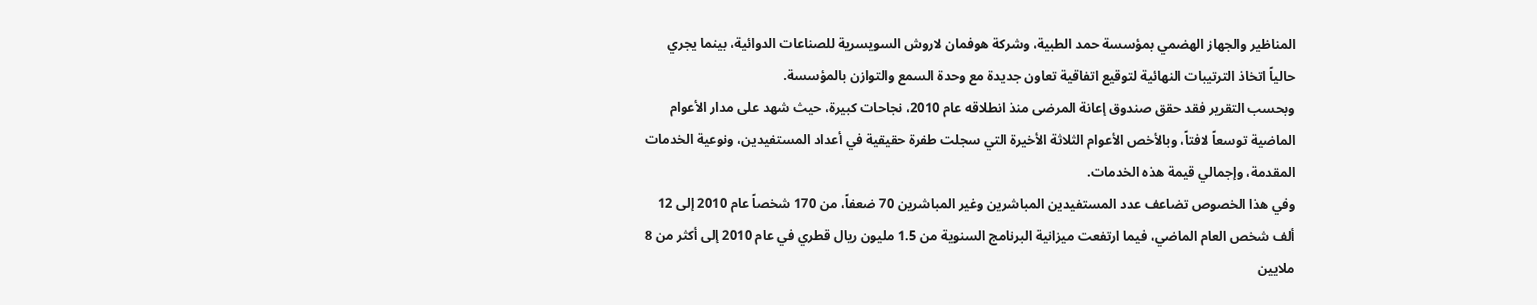المناظير والجهاز الهضمي بمؤسسة حمد الطبية، وشركة هوفمان لاروش السويسرية للصناعات الدوائية، بينما يجري حالياً اتخاذ الترتيبات النهائية لتوقيع اتفاقية تعاون جديدة مع وحدة السمع والتوازن بالمؤسسة.
وبحسب التقرير فقد حقق صندوق إعانة المرضى منذ انطلاقه عام 2010، نجاحات كبيرة، حيث شهد على مدار الأعوام الماضية توسعاً لافتاً، وبالأخص الأعوام الثلاثة الأخيرة التي سجلت طفرة حقيقية في أعداد المستفيدين، ونوعية الخدمات المقدمة، وإجمالي قيمة هذه الخدمات.
وفي هذا الخصوص تضاعف عدد المستفيدين المباشرين وغير المباشرين 70 ضعفاً، من 170 شخصاً عام 2010 إلى 12 ألف شخص العام الماضي، فيما ارتفعت ميزانية البرنامج السنوية من 1.5 مليون ريال قطري في عام 2010 إلى أكثر من 8 ملايين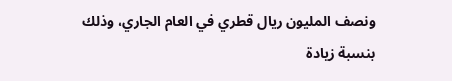ونصف المليون ريال قطري في العام الجاري، وذلك بنسبة زيادة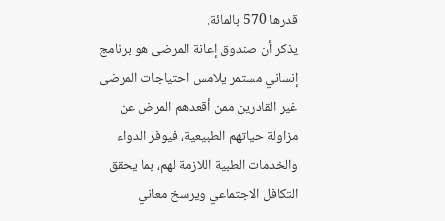قدرها 570 بالمائة.
يذكر أن صندوق إعانة المرضى هو برنامج إنساني مستمر يلامس احتياجات المرضى غير القادرين ممن أقعدهم المرض عن مزاولة حياتهم الطبيعية، فيوفر الدواء والخدمات الطبية اللازمة لهم، بما يحقق التكافل الاجتماعي ويرسخ معاني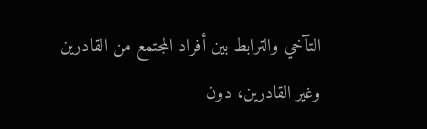التآخي والترابط بين أفراد المجتمع من القادرين وغير القادرين، دون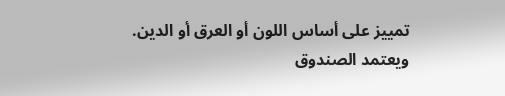تمييز على أساس اللون أو العرق أو الدين.
ويعتمد الصندوق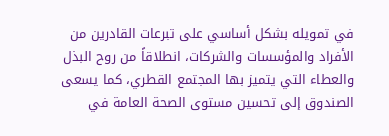في تمويله بشكل أساسي على تبرعات القادرين من الأفراد والمؤسسات والشركات، انطلاقاً من روح البذل والعطاء التي يتميز بها المجتمع القطري، كما يسعى الصندوق إلى تحسين مستوى الصحة العامة في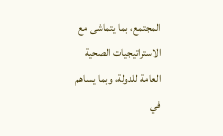المجتمع، بما يتماشى مع الاستراتيجيات الصحية العامة للدولة، وبما يساهم في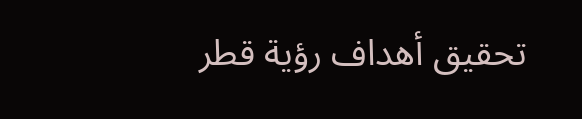تحقيق أهداف رؤية قطر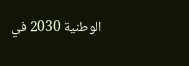الوطنية 2030 في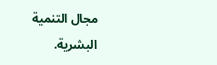مجال التنمية البشرية.